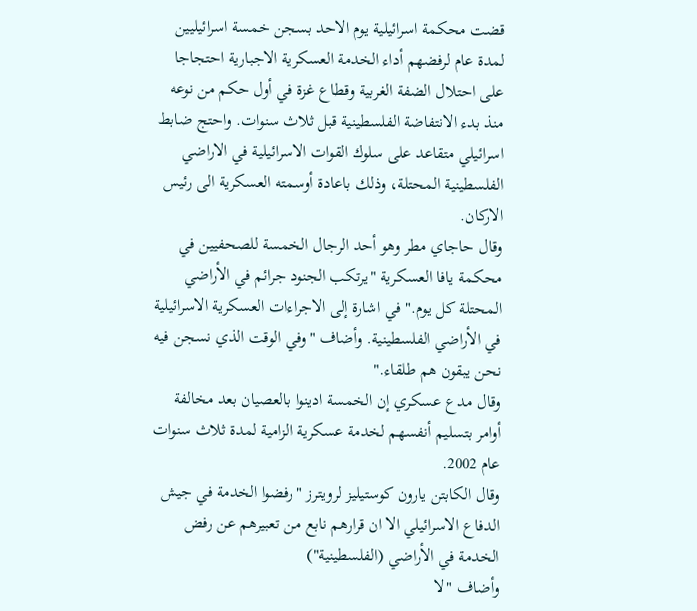قضت محكمة اسرائيلية يوم الاحد بسجن خمسة اسرائيليين لمدة عام لرفضهم أداء الخدمة العسكرية الاجبارية احتجاجا على احتلال الضفة الغربية وقطاع غزة في أول حكم من نوعه منذ بدء الانتفاضة الفلسطينية قبل ثلاث سنوات. واحتج ضابط اسرائيلي متقاعد على سلوك القوات الاسرائيلية في الاراضي الفلسطينية المحتلة، وذلك باعادة أوسمته العسكرية الى رئيس الاركان.
وقال حاجاي مطر وهو أحد الرجال الخمسة للصحفيين في محكمة يافا العسكرية "يرتكب الجنود جرائم في الأراضي المحتلة كل يوم." في اشارة إلى الاجراءات العسكرية الاسرائيلية في الأراضي الفلسطينية. وأضاف "وفي الوقت الذي نسجن فيه نحن يبقون هم طلقاء."
وقال مدع عسكري إن الخمسة ادينوا بالعصيان بعد مخالفة أوامر بتسليم أنفسهم لخدمة عسكرية الزامية لمدة ثلاث سنوات عام 2002.
وقال الكابتن يارون كوستيليز لرويترز "رفضوا الخدمة في جيش الدفاع الاسرائيلي الا ان قرارهم نابع من تعبيرهم عن رفض الخدمة في الأراضي (الفلسطينية")
وأضاف "لا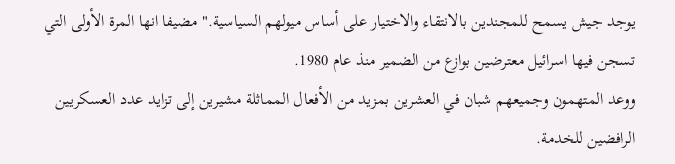يوجد جيش يسمح للمجندين بالانتقاء والاختيار على أساس ميولهم السياسية." مضيفا انها المرة الأولى التي تسجن فيها اسرائيل معترضين بوازع من الضمير منذ عام 1980.
ووعد المتهمون وجميعهم شبان في العشرين بمزيد من الأفعال المماثلة مشيرين إلى تزايد عدد العسكريين الرافضين للخدمة.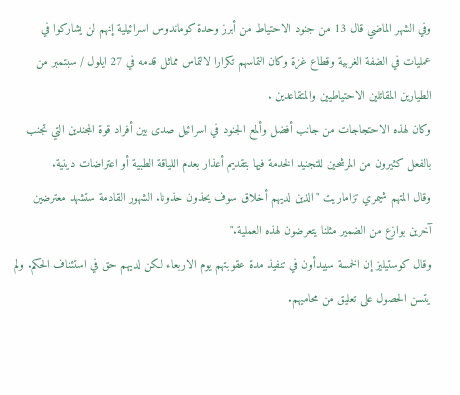وفي الشهر الماضي قال 13 من جنود الاحتياط من أبرز وحدة كوماندوس اسرائيلية إنهم لن يشاركوا في عمليات في الضفة الغربية وقطاع غزة وكان التماسهم تكرارا لالتماس مماثل قدمه في 27 ايلول / سبتمبر من الطيارين المقاتلين الاحتياطيين والمتقاعدين .
وكان لهذه الاحتجاجات من جانب أفضل وألمع الجنود في اسرائيل صدى بين أفراد قوة المجندين التي تجنب بالفعل كثيرون من المرشحين للتجنيد الخدمة فيها بتقديم أعذار بعدم اللياقة الطبية أو اعتراضات دينية.
وقال المتهم شيمري تزاماريت "الذين لديهم أخلاق سوف يحذون حذونا. الشهور القادمة ستشهد معترضين آخرين بوازع من الضمير مثلنا يتعرضون لهذه العملية."
وقال كوستيليز إن الخمسة سيبدأون في تنفيذ مدة عقوبتهم يوم الاربعاء لكن لديهم حق في استئناف الحكم. ولم يتسن الحصول على تعليق من محاميهم.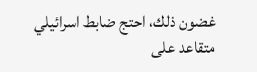غضون ذلك، احتج ضابط اسرائيلي متقاعد على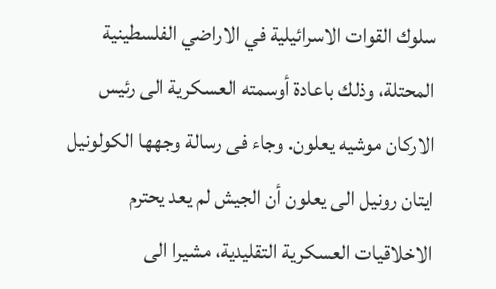سلوك القوات الاسرائيلية في الاراضي الفلسطينية المحتلة، وذلك باعادة أوسمته العسكرية الى رئيس الاركان موشيه يعلون. وجاء فى رسالة وجهها الكولونيل ايتان رونيل الى يعلون أن الجيش لم يعد يحترم الاخلاقيات العسكرية التقليدية، مشيرا الى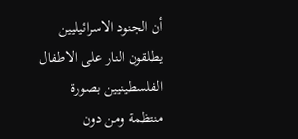أن الجنود الاسرائيليين يطلقون النار على الاطفال الفلسطينيين بصورة منتظمة ومن دون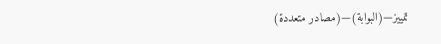تمييز—(البوابة)—(مصادر متعددة)